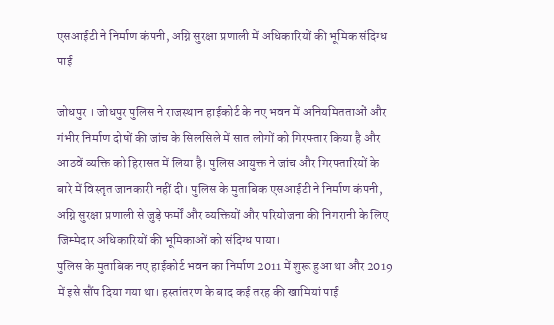एसआईटी ने निर्माण कंपनी, अग्नि सुरक्षा प्रणाली में अधिकारियों की भूमिक संदिग्ध पाई

जोधपुर । जोधपुर पुलिस ने राजस्थान हाईकोर्ट के नए भवन में अनियमितताओं और गंभीर निर्माण दोषों की जांच के सिलसिले में सात लोगों को गिरफ्तार किया है और आठवें व्यक्ति को हिरासत में लिया है। पुलिस आयुक्त ने जांच और गिरफ्तारियों के बारे में विस्तृत जानकारी नहीं दी। पुलिस के मुताबिक एसआईटी ने निर्माण कंपनी, अग्नि सुरक्षा प्रणाली से जुड़े फर्मों और व्यक्तियों और परियोजना की निगरानी के लिए जिम्मेदार अधिकारियों की भूमिकाओं को संदिग्ध पाया।
पुलिस के मुताबिक नए हाईकोर्ट भवन का निर्माण 2011 में शुरू हुआ था और 2019 में इसे सौंप दिया गया था। हस्तांतरण के बाद कई तरह की खामियां पाई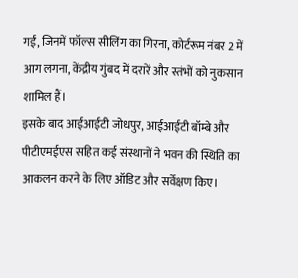गईं, जिनमें फॉल्स सीलिंग का गिरना, कोर्टरूम नंबर 2 में आग लगना, केंद्रीय गुंबद में दरारें और स्तंभों को नुकसान शामिल हैं।
इसके बाद आईआईटी जोधपुर, आईआईटी बॉम्बे और पीटीएमईएस सहित कई संस्थानों ने भवन की स्थिति का आकलन करने के लिए ऑडिट और सर्वेक्षण किए।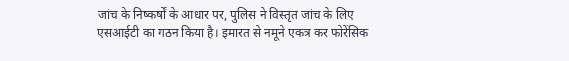जांच के निष्कर्षों के आधार पर, पुलिस ने विस्तृत जांच के लिए एसआईटी का गठन किया है। इमारत से नमूने एकत्र कर फोरेंसिक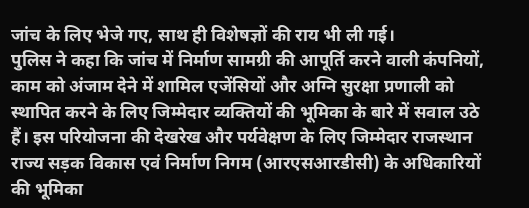जांच के लिए भेजे गए, साथ ही विशेषज्ञों की राय भी ली गई।
पुलिस ने कहा कि जांच में निर्माण सामग्री की आपूर्ति करने वाली कंपनियों, काम को अंजाम देने में शामिल एजेंसियों और अग्नि सुरक्षा प्रणाली को स्थापित करने के लिए जिम्मेदार व्यक्तियों की भूमिका के बारे में सवाल उठे हैं। इस परियोजना की देखरेख और पर्यवेक्षण के लिए जिम्मेदार राजस्थान राज्य सड़क विकास एवं निर्माण निगम (आरएसआरडीसी) के अधिकारियों की भूमिका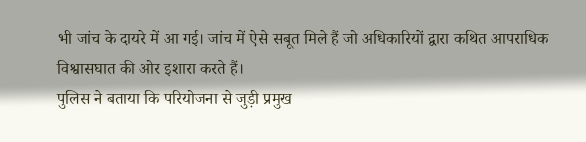भी जांच के दायरे में आ गई। जांच में ऐसे सबूत मिले हैं जो अधिकारियों द्वारा कथित आपराधिक विश्वासघात की ओर इशारा करते हैं।
पुलिस ने बताया कि परियोजना से जुड़ी प्रमुख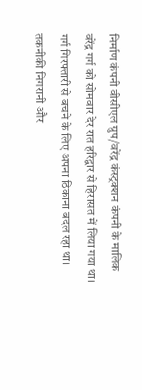निर्माण कंपनी वीसीएल ग्रुप/वरेंद्र कंस्ट्रक्शन कंपनी के मालिक वरेंद्र गर्ग को सोमवार देर रात हरिद्वार से हिरासत में लिया गया था। गर्ग गिरफ्तारी से बचने के लिए अपना ठिकाना बदल रहा था। तकनीकी निगरानी और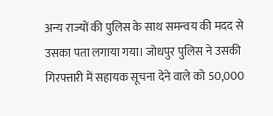अन्य राज्यों की पुलिस के साथ समन्वय की मदद से उसका पता लगाया गया। जोधपुर पुलिस ने उसकी गिरफ्तारी में सहायक सूचना देने वाले को 50,000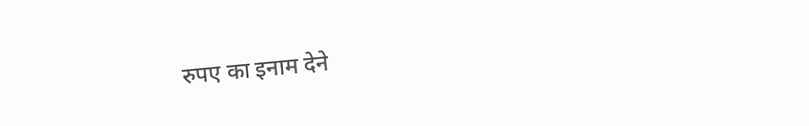रुपए का इनाम देने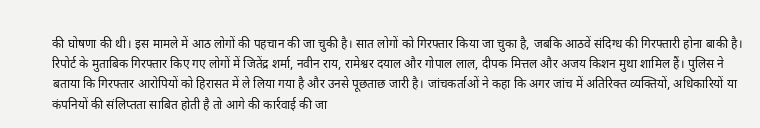की घोषणा की थी। इस मामले में आठ लोगों की पहचान की जा चुकी है। सात लोगों को गिरफ्तार किया जा चुका है, जबकि आठवें संदिग्ध की गिरफ्तारी होना बाकी है।
रिपोर्ट के मुताबिक गिरफ्तार किए गए लोगों में जितेंद्र शर्मा, नवीन राय, रामेश्वर दयाल और गोपाल लाल, दीपक मित्तल और अजय किशन मुथा शामिल हैं। पुलिस ने बताया कि गिरफ्तार आरोपियों को हिरासत में ले लिया गया है और उनसे पूछताछ जारी है। जांचकर्ताओं ने कहा कि अगर जांच में अतिरिक्त व्यक्तियों, अधिकारियों या कंपनियों की संलिप्तता साबित होती है तो आगे की कार्रवाई की जा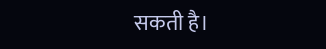सकती है।